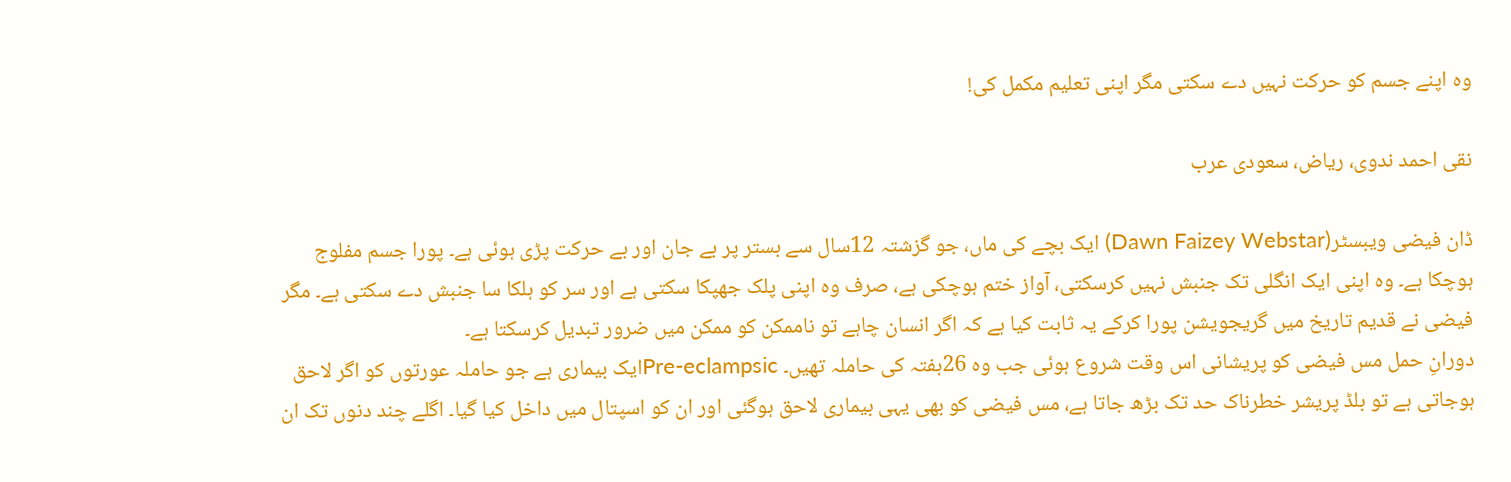وہ اپنے جسم کو حرکت نہیں دے سکتی مگر اپنی تعلیم مکمل کی!

نقی احمد ندوی، ریاض، سعودی عرب

ڈان فیضی ویبسٹر(Dawn Faizey Webstar) ایک بچے کی ماں، جو گزشتہ 12سال سے بستر پر بے جان اور بے حرکت پڑی ہوئی ہے۔ پورا جسم مفلوج ہوچکا ہے۔ وہ اپنی ایک انگلی تک جنبش نہیں کرسکتی، آواز ختم ہوچکی ہے، صرف وہ اپنی پلک جھپکا سکتی ہے اور سر کو ہلکا سا جنبش دے سکتی ہے۔ مگر فیضی نے قدیم تاریخ میں گریجویشن پورا کرکے یہ ثابت کیا ہے کہ اگر انسان چاہے تو ناممکن کو ممکن میں ضرور تبدیل کرسکتا ہے۔
دورانِ حمل مس فیضی کو پریشانی اس وقت شروع ہوئی جب وہ 26ہفتہ کی حاملہ تھیں۔ Pre-eclampsicایک بیماری ہے جو حاملہ عورتوں کو اگر لاحق ہوجاتی ہے تو بلڈ پریشر خطرناک حد تک بڑھ جاتا ہے، مس فیضی کو بھی یہی بیماری لاحق ہوگئی اور ان کو اسپتال میں داخل کیا گیا۔ اگلے چند دنوں تک ان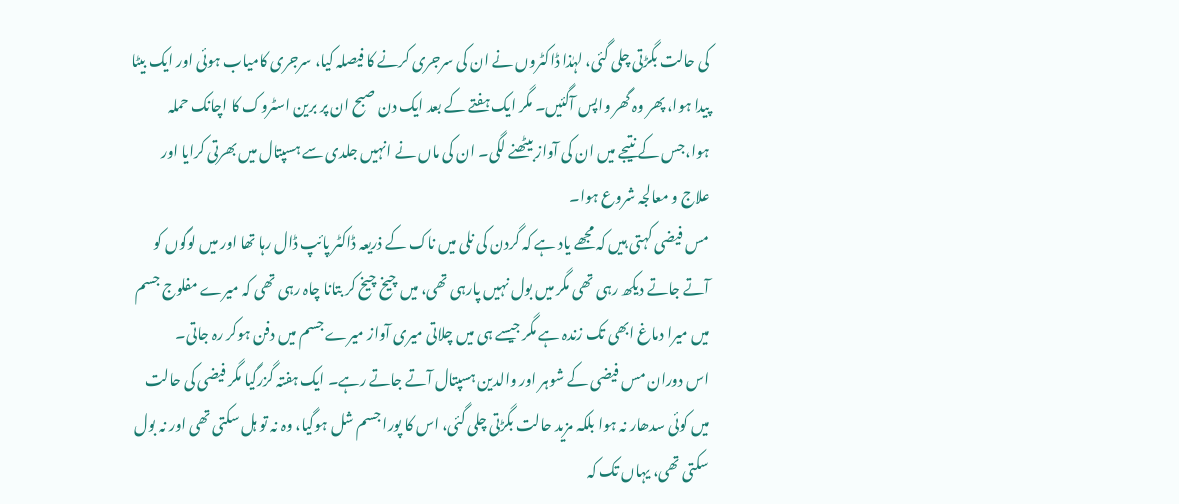کی حالت بگڑتی چلی گئی، لہٰذا ڈاکٹروں نے ان کی سرجری کرنے کا فیصلہ کیا، سرجری کامیاب ہوئی اور ایک بیٹا پیدا ہوا، پھر وہ گھر واپس آگئیں۔ مگر ایک ہفتے کے بعد ایک دن صبح ان پر برین اسٹروک کا اچانک حملہ ہوا،جس کے نتیجے میں ان کی آواز بیٹھنے لگی۔ ان کی ماں نے انہیں جلدی سے ہسپتال میں بھرتی کرایا اور علاج و معالجہ شروع ہوا۔
مس فیضی کہتی ہیں کہ مجھے یاد ہے کہ گردن کی نلی میں ناک کے ذریعہ ڈاکٹر پائپ ڈال رہا تھا اور میں لوگوں کو آتے جاتے دیکھ رہی تھی مگر میں بول نہیں پارہی تھی، میں چیخ چیخ کر بتانا چاہ رہی تھی کہ میرے مفلوج جسم میں میرا دماغ ابھی تک زندہ ہے مگر جیسے ہی میں چلاتی میری آواز میرے جسم میں دفن ہوکر رہ جاتی۔
اس دوران مس فیضی کے شوہر اور والدین ہسپتال آتے جاتے رہے۔ ایک ہفتہ گزرگیا مگر فیضی کی حالت میں کوئی سدھار نہ ہوا بلکہ مزید حالت بگڑتی چلی گئی، اس کا پورا جسم شل ہوگیا، وہ نہ تو ہل سکتی تھی اور نہ بول سکتی تھی، یہاں تک کہ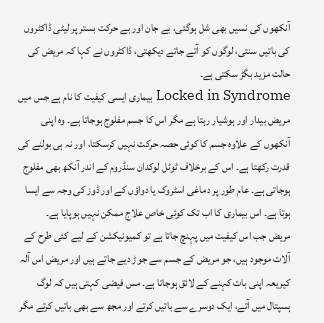آنکھوں کی نسیں بھی شل ہوگئی، بے جان اور بے حرکت بستر پر لیٹی ڈاکٹروں کی باتیں سنتی، لوگوں کو آتے جاتے دیکھتی، ڈاکٹروں نے کہا کہ مریض کی حالت مزید بگڑ سکتی ہے۔
Locked in Syndrome بیماری ایسی کیفیت کا نام ہے جس میں مریض بیدار اور ہوشیار رہتا ہے مگر اس کا جسم مفلوج ہوجاتا ہے۔ وہ اپنی آنکھوں کے علاوہ جسم کا کوئی حصہ حرکت نہیں کرسکتا، اور نہ ہی بولنے کی قدرت رکھتا ہے۔ اس کے برخلاف ٹوٹل لوکدان سنڈروم کے اندر آنکھ بھی مفلوج ہوجاتی ہے۔ عام طور پر دماغی اسٹروک یا دواؤں کے اور ڈوز کی وجہ سے ایسا ہوتا ہے۔ اس بیماری کا اب تک کوئی خاص علاج ممکن نہیں ہوپایا ہے۔
مریض جب اس کیفیت میں پہنچ جاتا ہے تو کمیونیکشن کے لیے کئی طرح کے آلات موجود ہیں، جو مریض کے جسم سے جوڑ دیے جاتے ہیں اور مریض اس آلہ کیریعہ اپنی بات کہنے کے لائق ہوجاتا ہے۔ مس فیضی کہتی ہیں کہ لوگ ہسپتال میں آتے، ایک دوسرے سے باتیں کرتے اور مجھ سے بھی باتیں کرتے مگر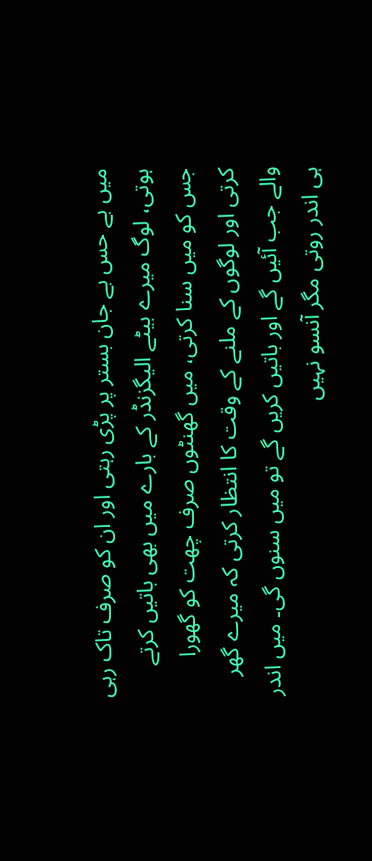میں بے حس بے جان بستر پر پڑی رہتی اور ان کو صرف تاک رہی ہوتی، لوگ میرے بیٹے الیگزنڈر کے بارے میں بھی باتیں کرتے جس کو میں سنا کرتی، میں گھنٹوں صرف چھت کو گھورا کرتی اور لوگوں کے ملنے کے وقت کا انتظار کرتی کہ میرے گھر والے جب آئیں گے اور باتیں کریں گے تو میں سنوں گی۔ میں اندر ہی اندر روتی مگر آنسو نہیں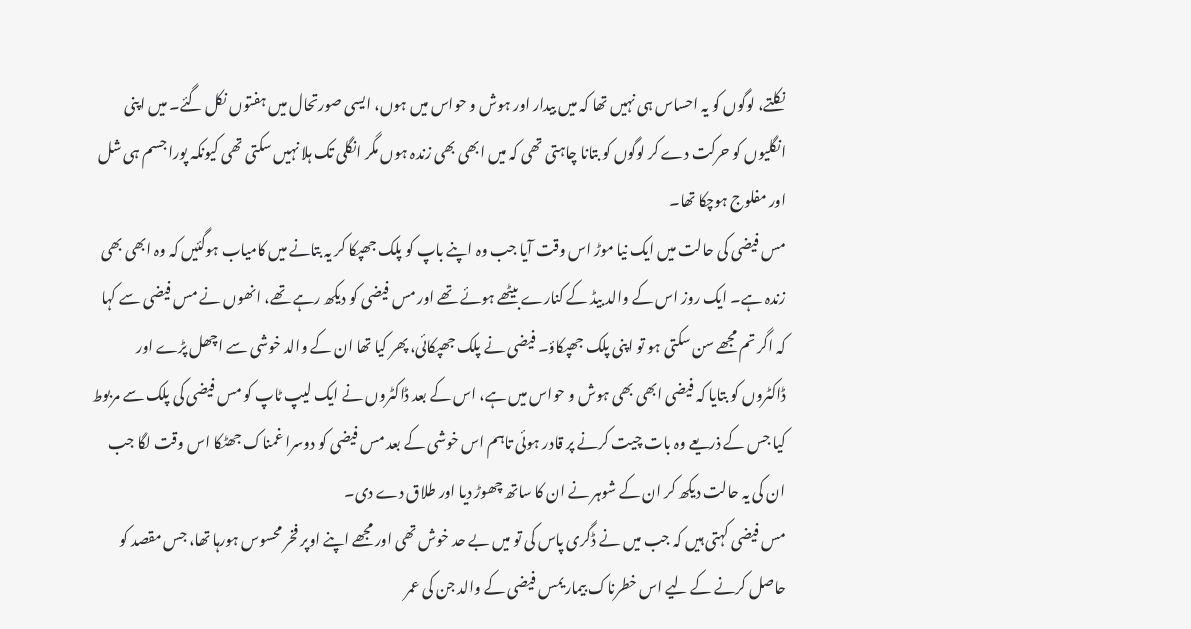نکلتے، لوگوں کو یہ احساس ہی نہیں تھا کہ میں بیدار اور ہوش و حواس میں ہوں، ایسی صورتحال میں ہفتوں نکل گئے۔ میں اپنی انگلیوں کو حرکت دے کر لوگوں کو بتانا چاہتی تھی کہ میں ابھی بھی زندہ ہوں مگر انگلی تک ہلا نہیں سکتی تھی کیونکہ پورا جسم ہی شل اور مفلوج ہوچکا تھا۔
مس فیضی کی حالت میں ایک نیا موڑ اس وقت آیا جب وہ اپنے باپ کو پلک جھپکا کر یہ بتانے میں کامیاب ہوگئیں کہ وہ ابھی بھی زندہ ہے۔ ایک روز اس کے والد بیڈ کے کنارے بیٹھے ہوئے تھے اور مس فیضی کو دیکھ رہے تھے، انھوں نے مس فیضی سے کہا کہ اگر تم مجھے سن سکتی ہو تو اپنی پلک جھپکاؤ۔ فیضی نے پلک جھپکائی، پھر کیا تھا ان کے والد خوشی سے اچھل پڑے اور ڈاکٹروں کو بتایا کہ فیضی ابھی بھی ہوش و حواس میں ہے، اس کے بعد ڈاکٹروں نے ایک لیپ ٹاپ کو مس فیضی کی پلک سے مربوط کیا جس کے ذریعے وہ بات چیت کرنے پر قادر ہوئی تاہم اس خوشی کے بعد مس فیضی کو دوسرا غمناک جھٹکا اس وقت لگا جب ان کی یہ حالت دیکھ کر ان کے شوہر نے ان کا ساتھ چھوڑ دیا اور طلاق دے دی۔
مس فیضی کہتی ہیں کہ جب میں نے ڈگری پاس کی تو میں بے حد خوش تھی اور مجھے اپنے اوپر فخر محسوس ہورہا تھا، جس مقصد کو حاصل کرنے کے لیے اس خطرناک بیماریمس فیضی کے والد جن کی عمر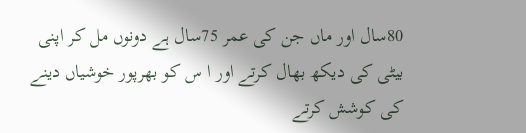80سال اور ماں جن کی عمر 75سال ہے دونوں مل کر اپنی بیٹی کی دیکھ بھال کرتے اور ا س کو بھرپور خوشیاں دینے کی کوشش کرتے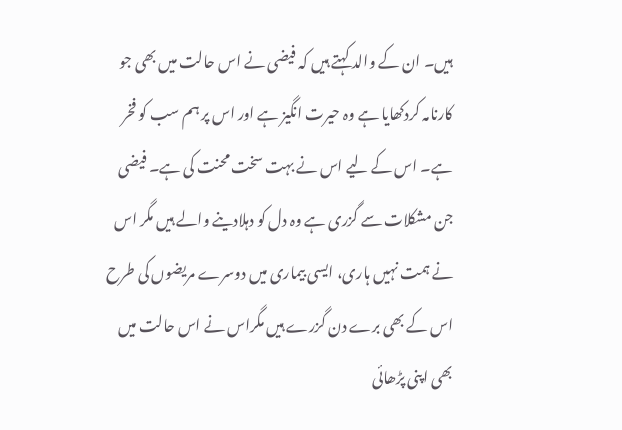ہیں۔ ان کے والد کہتے ہیں کہ فیضی نے اس حالت میں بھی جو کارنامہ کردکھایا ہے وہ حیرت انگیز ہے اور اس پر ہم سب کو فخر ہے۔ اس کے لیے اس نے بہت سخت محنت کی ہے۔ فیضی جن مشکلات سے گزری ہے وہ دل کو دہلادینے والے ہیں مگر اس نے ہمت نہیں ہاری، ایسی بیماری میں دوسرے مریضوں کی طرح اس کے بھی برے دن گزرے ہیں مگراس نے اس حالت میں بھی اپنی پڑھائی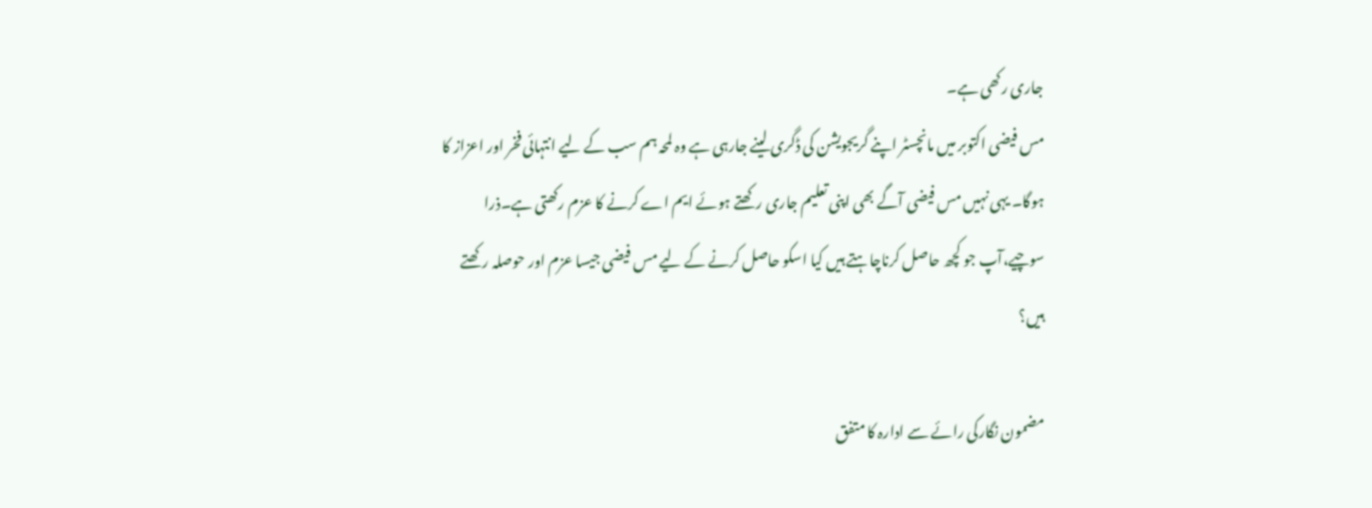جاری رکھی ہے۔
مس فیضی اکتوبر میں مانچسٹر اپنے گریجویشن کی ڈگری لینے جارہی ہے وہ لمحہ ہم سب کے لیے انتہائی فخر اور اعزاز کا ہوگا۔ یہی نہیں مس فیضی آگے بھی اپنی تعلیم جاری رکھتے ہوئے ایم اے کرنے کا عزم رکھتی ہے۔ذرا سوچیے،آپ جو کچھ حاصل کرناچاہتے ہیں کیا اسکو حاصل کرنے کے لیے مس فیضی جیسا عزم اور حوصلہ رکھتے ہیں؟

مضمون نگارکی رائے سے ادارہ کا متفق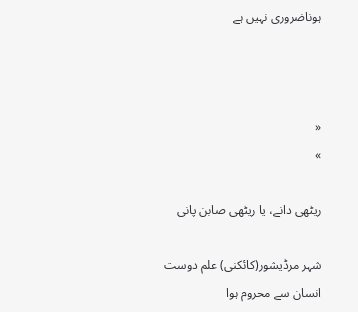ہوناضروری نہیں ہے



«
»

ریٹھی دانے، یا ریٹھی صابن پانی

شہر مرڈیشور(کائکنی) علم دوست انسان سے محروم ہوا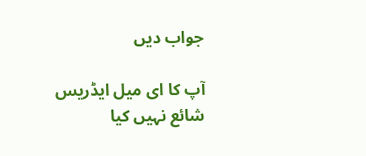جواب دیں

آپ کا ای میل ایڈریس شائع نہیں کیا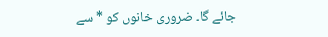جائے گا۔ ضروری خانوں کو * سے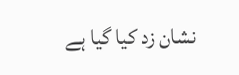نشان زد کیا گیا ہے